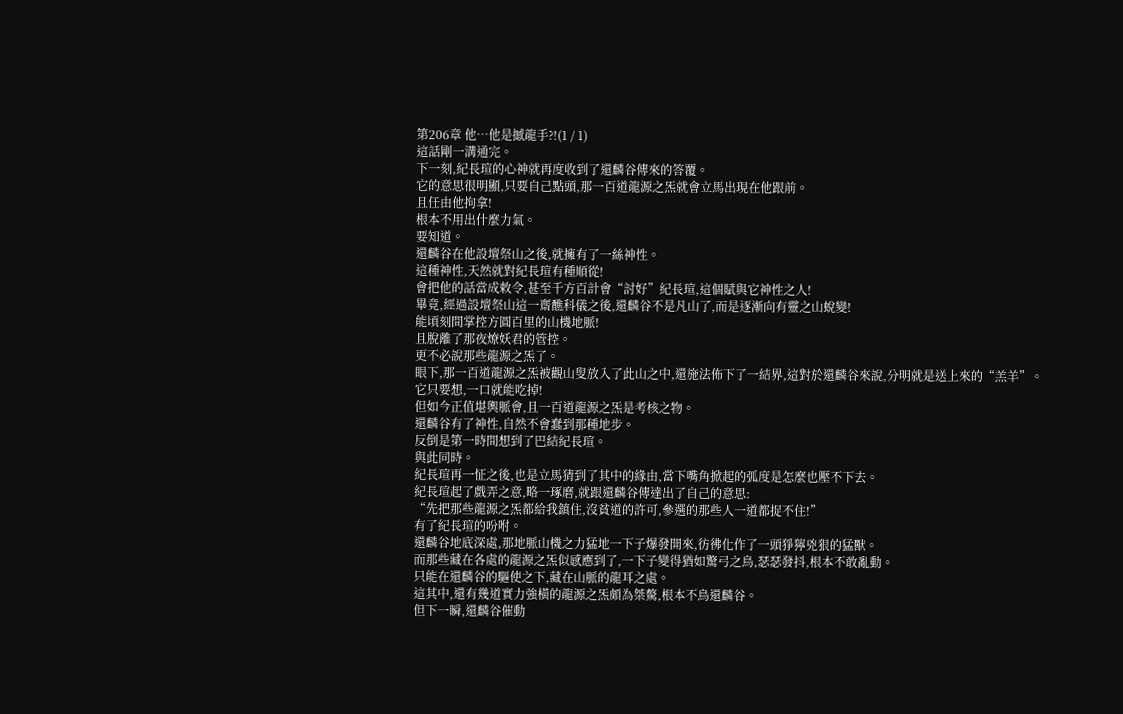第206章 他…他是撼龍手?!(1 / 1)
這話剛一溝通完。
下一刻,紀長瑄的心神就再度收到了還麟谷傳來的答覆。
它的意思很明顯,只要自己點頭,那一百道龍源之炁就會立馬出現在他跟前。
且任由他拘拿!
根本不用出什麼力氣。
要知道。
還麟谷在他設壇祭山之後,就擁有了一絲神性。
這種神性,天然就對紀長瑄有種順從!
會把他的話當成敕令,甚至千方百計會“討好”紀長瑄,這個賦與它神性之人!
畢竟,經過設壇祭山這一齋醮科儀之後,還麟谷不是凡山了,而是逐漸向有靈之山蛻變!
能頃刻間掌控方圓百里的山機地脈!
且脫離了那夜燎妖君的管控。
更不必說那些龍源之炁了。
眼下,那一百道龍源之炁被觀山叟放入了此山之中,還施法佈下了一結界,這對於還麟谷來說,分明就是送上來的“羔羊”。
它只要想,一口就能吃掉!
但如今正值堪輿脈會,且一百道龍源之炁是考核之物。
還麟谷有了神性,自然不會蠢到那種地步。
反倒是第一時間想到了巴結紀長瑄。
與此同時。
紀長瑄再一怔之後,也是立馬猜到了其中的緣由,當下嘴角掀起的弧度是怎麼也壓不下去。
紀長瑄起了戲弄之意,略一琢磨,就跟還麟谷傳達出了自己的意思:
“先把那些龍源之炁都給我鎮住,沒貧道的許可,參選的那些人一道都捉不住!”
有了紀長瑄的吩咐。
還麟谷地底深處,那地脈山機之力猛地一下子爆發開來,彷彿化作了一頭猙獰兇狠的猛獸。
而那些藏在各處的龍源之炁似感應到了,一下子變得猶如驚弓之鳥,瑟瑟發抖,根本不敢亂動。
只能在還麟谷的驅使之下,藏在山脈的龍耳之處。
這其中,還有幾道實力強橫的龍源之炁頗為桀驁,根本不鳥還麟谷。
但下一瞬,還麟谷催動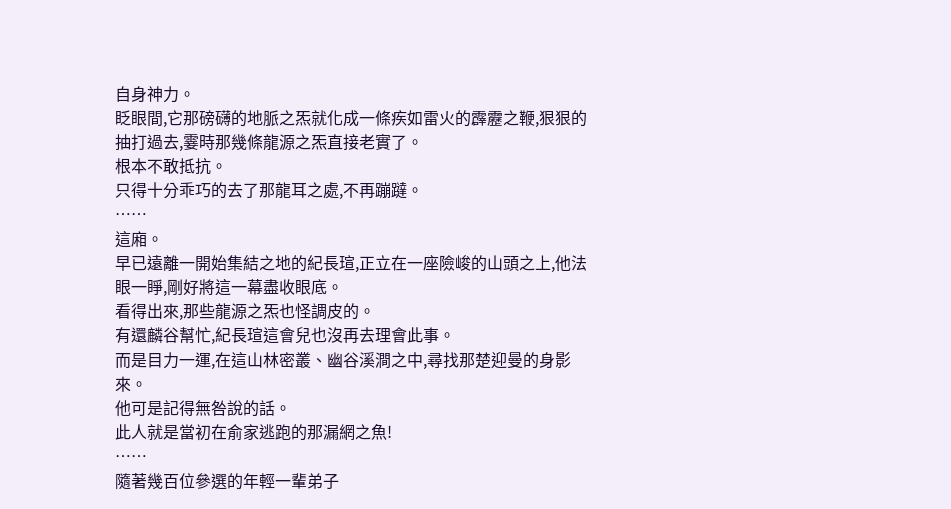自身神力。
眨眼間,它那磅礴的地脈之炁就化成一條疾如雷火的霹靂之鞭,狠狠的抽打過去,霎時那幾條龍源之炁直接老實了。
根本不敢抵抗。
只得十分乖巧的去了那龍耳之處,不再蹦躂。
……
這廂。
早已遠離一開始集結之地的紀長瑄,正立在一座險峻的山頭之上,他法眼一睜,剛好將這一幕盡收眼底。
看得出來,那些龍源之炁也怪調皮的。
有還麟谷幫忙,紀長瑄這會兒也沒再去理會此事。
而是目力一運,在這山林密叢、幽谷溪澗之中,尋找那楚迎曼的身影來。
他可是記得無咎說的話。
此人就是當初在俞家逃跑的那漏網之魚!
……
隨著幾百位參選的年輕一輩弟子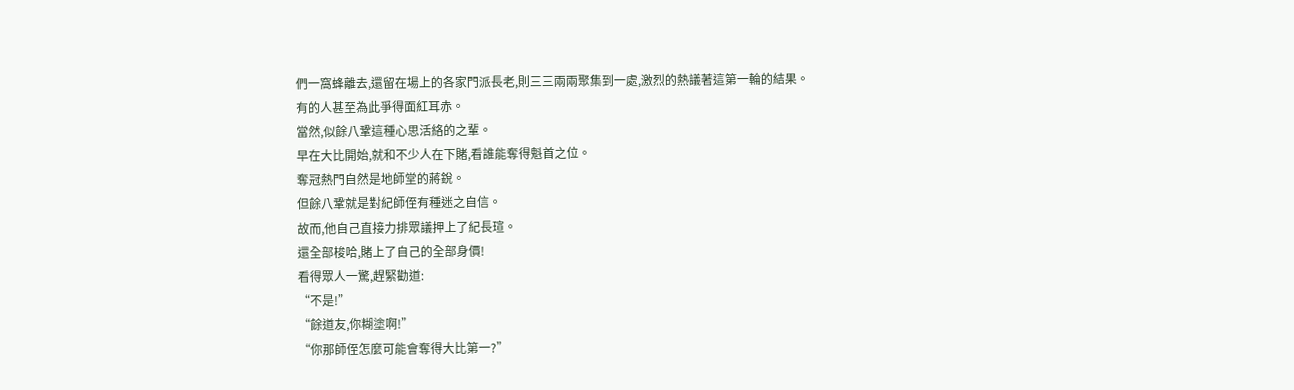們一窩蜂離去,還留在場上的各家門派長老,則三三兩兩聚集到一處,激烈的熱議著這第一輪的結果。
有的人甚至為此爭得面紅耳赤。
當然,似餘八鞏這種心思活絡的之輩。
早在大比開始,就和不少人在下賭,看誰能奪得魁首之位。
奪冠熱門自然是地師堂的蔣銳。
但餘八鞏就是對紀師侄有種迷之自信。
故而,他自己直接力排眾議押上了紀長瑄。
還全部梭哈,賭上了自己的全部身價!
看得眾人一驚,趕緊勸道:
“不是!”
“餘道友,你糊塗啊!”
“你那師侄怎麼可能會奪得大比第一?”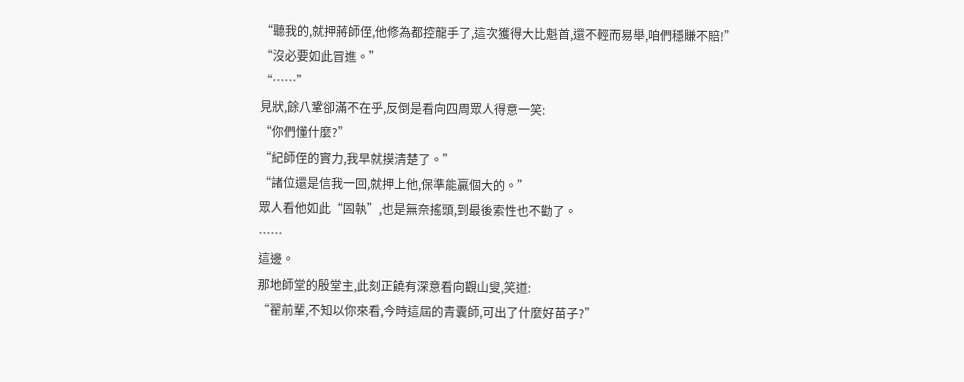“聽我的,就押蔣師侄,他修為都控龍手了,這次獲得大比魁首,還不輕而易舉,咱們穩賺不賠!”
“沒必要如此冒進。”
“……”
見狀,餘八鞏卻滿不在乎,反倒是看向四周眾人得意一笑:
“你們懂什麼?”
“紀師侄的實力,我早就摸清楚了。”
“諸位還是信我一回,就押上他,保準能贏個大的。”
眾人看他如此“固執”,也是無奈搖頭,到最後索性也不勸了。
……
這邊。
那地師堂的殷堂主,此刻正饒有深意看向觀山叟,笑道:
“翟前輩,不知以你來看,今時這屆的青囊師,可出了什麼好苗子?”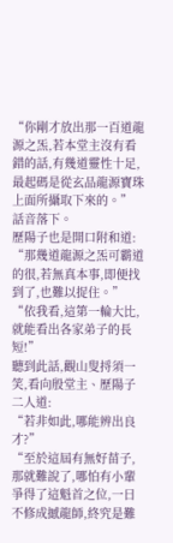“你剛才放出那一百道龍源之炁,若本堂主沒有看錯的話,有幾道靈性十足,最起碼是從玄品龍源寶珠上面所攝取下來的。”
話音落下。
歷陽子也是開口附和道:
“那幾道龍源之炁可霸道的很,若無真本事,即便找到了,也難以捉住。”
“依我看,這第一輪大比,就能看出各家弟子的長短!”
聽到此話,觀山叟捋須一笑,看向殷堂主、歷陽子二人道:
“若非如此,哪能辨出良才?”
“至於這屆有無好苗子,那就難說了,哪怕有小輩爭得了這魁首之位,一日不修成撼龍師,終究是難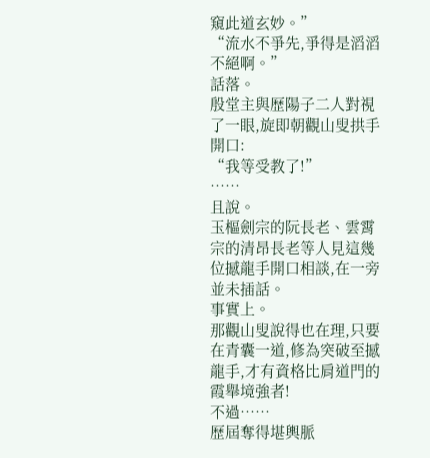窺此道玄妙。”
“流水不爭先,爭得是滔滔不絕啊。”
話落。
殷堂主與歷陽子二人對視了一眼,旋即朝觀山叟拱手開口:
“我等受教了!”
……
且說。
玉樞劍宗的阮長老、雲霄宗的清昂長老等人見這幾位撼龍手開口相談,在一旁並未插話。
事實上。
那觀山叟說得也在理,只要在青囊一道,修為突破至撼龍手,才有資格比肩道門的霞舉境強者!
不過……
歷屆奪得堪輿脈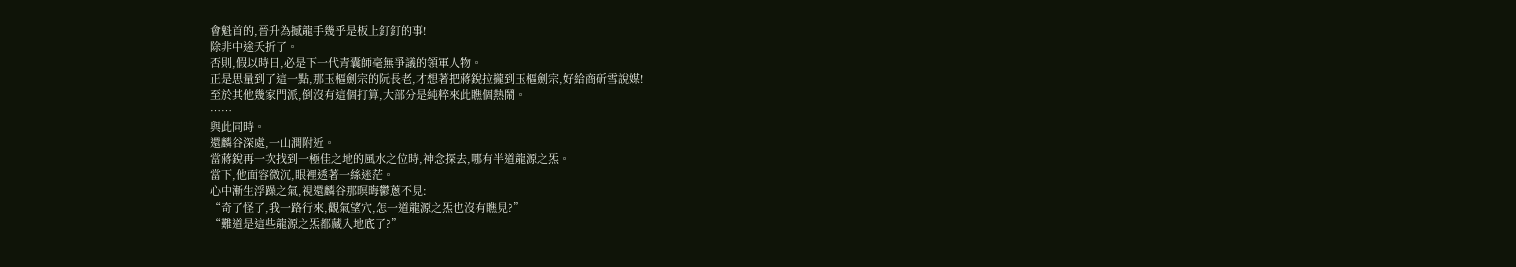會魁首的,晉升為撼龍手幾乎是板上釘釘的事!
除非中途夭折了。
否則,假以時日,必是下一代青囊師毫無爭議的領軍人物。
正是思量到了這一點,那玉樞劍宗的阮長老,才想著把蔣銳拉攏到玉樞劍宗,好給商斫雪說媒!
至於其他幾家門派,倒沒有這個打算,大部分是純粹來此瞧個熱鬧。
……
與此同時。
還麟谷深處,一山澗附近。
當蔣銳再一次找到一極佳之地的風水之位時,神念探去,哪有半道龍源之炁。
當下,他面容微沉,眼裡透著一絲迷茫。
心中漸生浮躁之氣,視還麟谷那暝晦鬱蔥不見:
“奇了怪了,我一路行來,觀氣望穴,怎一道龍源之炁也沒有瞧見?”
“難道是這些龍源之炁都藏入地底了?”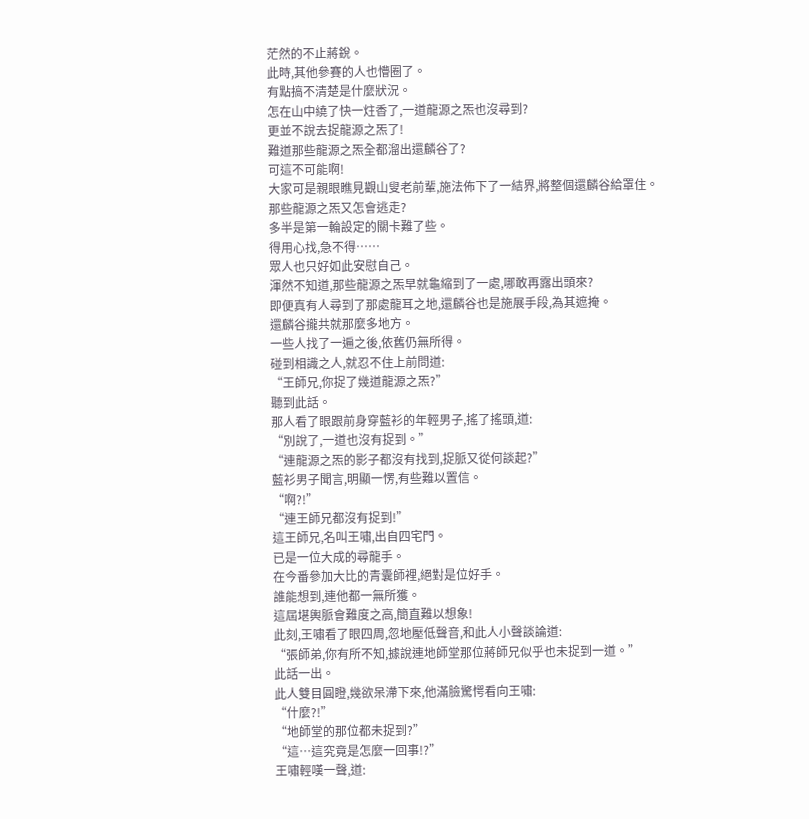茫然的不止蔣銳。
此時,其他參賽的人也懵圈了。
有點搞不清楚是什麼狀況。
怎在山中繞了快一炷香了,一道龍源之炁也沒尋到?
更並不說去捉龍源之炁了!
難道那些龍源之炁全都溜出還麟谷了?
可這不可能啊!
大家可是親眼瞧見觀山叟老前輩,施法佈下了一結界,將整個還麟谷給罩住。
那些龍源之炁又怎會逃走?
多半是第一輪設定的關卡難了些。
得用心找,急不得……
眾人也只好如此安慰自己。
渾然不知道,那些龍源之炁早就龜縮到了一處,哪敢再露出頭來?
即便真有人尋到了那處龍耳之地,還麟谷也是施展手段,為其遮掩。
還麟谷攏共就那麼多地方。
一些人找了一遍之後,依舊仍無所得。
碰到相識之人,就忍不住上前問道:
“王師兄,你捉了幾道龍源之炁?”
聽到此話。
那人看了眼跟前身穿藍衫的年輕男子,搖了搖頭,道:
“別說了,一道也沒有捉到。”
“連龍源之炁的影子都沒有找到,捉脈又從何談起?”
藍衫男子聞言,明顯一愣,有些難以置信。
“啊?!”
“連王師兄都沒有捉到!”
這王師兄,名叫王嘯,出自四宅門。
已是一位大成的尋龍手。
在今番參加大比的青囊師裡,絕對是位好手。
誰能想到,連他都一無所獲。
這屆堪輿脈會難度之高,簡直難以想象!
此刻,王嘯看了眼四周,忽地壓低聲音,和此人小聲談論道:
“張師弟,你有所不知,據說連地師堂那位蔣師兄似乎也未捉到一道。”
此話一出。
此人雙目圓瞪,幾欲呆滯下來,他滿臉驚愕看向王嘯:
“什麼?!”
“地師堂的那位都未捉到?”
“這…這究竟是怎麼一回事!?”
王嘯輕嘆一聲,道: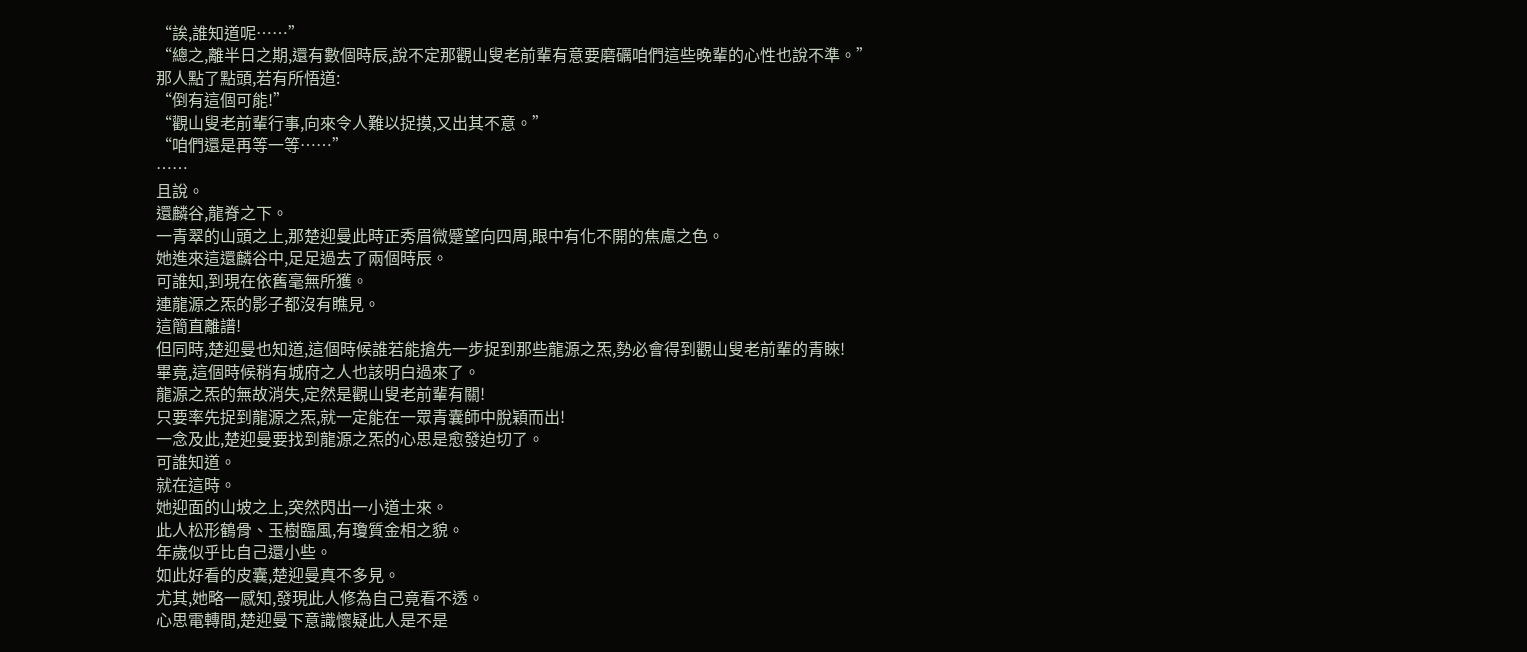“誒,誰知道呢……”
“總之,離半日之期,還有數個時辰,說不定那觀山叟老前輩有意要磨礪咱們這些晚輩的心性也說不準。”
那人點了點頭,若有所悟道:
“倒有這個可能!”
“觀山叟老前輩行事,向來令人難以捉摸,又出其不意。”
“咱們還是再等一等……”
……
且說。
還麟谷,龍脊之下。
一青翠的山頭之上,那楚迎曼此時正秀眉微蹙望向四周,眼中有化不開的焦慮之色。
她進來這還麟谷中,足足過去了兩個時辰。
可誰知,到現在依舊毫無所獲。
連龍源之炁的影子都沒有瞧見。
這簡直離譜!
但同時,楚迎曼也知道,這個時候誰若能搶先一步捉到那些龍源之炁,勢必會得到觀山叟老前輩的青睞!
畢竟,這個時候稍有城府之人也該明白過來了。
龍源之炁的無故消失,定然是觀山叟老前輩有關!
只要率先捉到龍源之炁,就一定能在一眾青囊師中脫穎而出!
一念及此,楚迎曼要找到龍源之炁的心思是愈發迫切了。
可誰知道。
就在這時。
她迎面的山坡之上,突然閃出一小道士來。
此人松形鶴骨、玉樹臨風,有瓊質金相之貌。
年歲似乎比自己還小些。
如此好看的皮囊,楚迎曼真不多見。
尤其,她略一感知,發現此人修為自己竟看不透。
心思電轉間,楚迎曼下意識懷疑此人是不是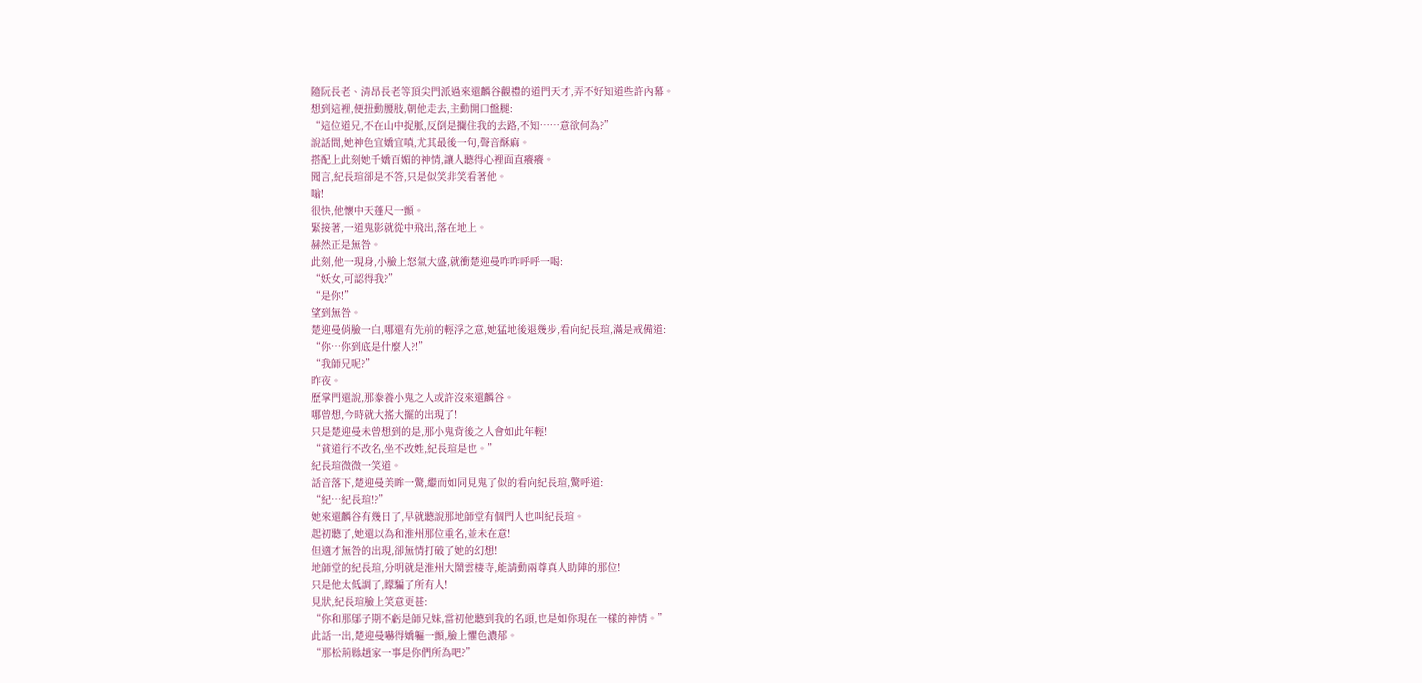隨阮長老、清昂長老等頂尖門派過來還麟谷觀禮的道門天才,弄不好知道些許內幕。
想到這裡,便扭動腰肢,朝他走去,主動開口盤腿:
“這位道兄,不在山中捉脈,反倒是攔住我的去路,不知……意欲何為?”
說話間,她神色宜嬌宜嗔,尤其最後一句,聲音酥麻。
搭配上此刻她千嬌百媚的神情,讓人聽得心裡面直癢癢。
聞言,紀長瑄卻是不答,只是似笑非笑看著他。
嗡!
很快,他懷中天蓬尺一顫。
緊接著,一道鬼影就從中飛出,落在地上。
赫然正是無咎。
此刻,他一現身,小臉上怒氣大盛,就衝楚迎曼咋咋呼呼一喝:
“妖女,可認得我?”
“是你!”
望到無咎。
楚迎曼俏臉一白,哪還有先前的輕浮之意,她猛地後退幾步,看向紀長瑄,滿是戒備道:
“你…你到底是什麼人?!”
“我師兄呢?”
昨夜。
歷掌門還說,那豢養小鬼之人或許沒來還麟谷。
哪曾想,今時就大搖大擺的出現了!
只是楚迎曼未曾想到的是,那小鬼背後之人會如此年輕!
“貧道行不改名,坐不改姓,紀長瑄是也。”
紀長瑄微微一笑道。
話音落下,楚迎曼美眸一驚,繼而如同見鬼了似的看向紀長瑄,驚呼道:
“紀…紀長瑄!?”
她來還麟谷有幾日了,早就聽說那地師堂有個門人也叫紀長瑄。
起初聽了,她還以為和淮州那位重名,並未在意!
但適才無咎的出現,卻無情打破了她的幻想!
地師堂的紀長瑄,分明就是淮州大鬧雲棲寺,能請動兩尊真人助陣的那位!
只是他太低調了,矇騙了所有人!
見狀,紀長瑄臉上笑意更甚:
“你和那鄔子期不虧是師兄妹,當初他聽到我的名頭,也是如你現在一樣的神情。”
此話一出,楚迎曼嚇得嬌軀一顫,臉上懼色濃郁。
“那松荊縣趙家一事是你們所為吧?”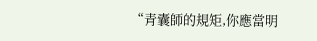“青囊師的規矩,你應當明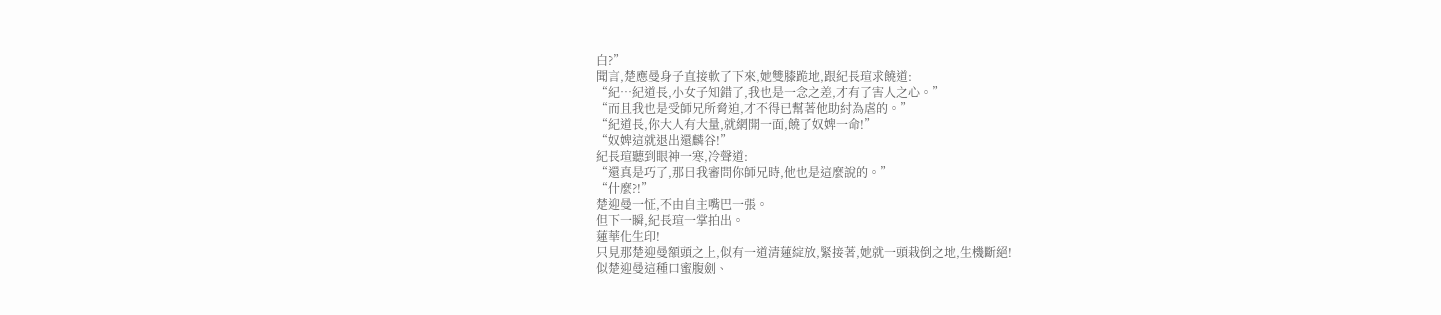白?”
聞言,楚應曼身子直接軟了下來,她雙膝跪地,跟紀長瑄求饒道:
“紀…紀道長,小女子知錯了,我也是一念之差,才有了害人之心。”
“而且我也是受師兄所脅迫,才不得已幫著他助紂為虐的。”
“紀道長,你大人有大量,就網開一面,饒了奴婢一命!”
“奴婢這就退出還麟谷!”
紀長瑄聽到眼神一寒,冷聲道:
“還真是巧了,那日我審問你師兄時,他也是這麼說的。”
“什麼?!”
楚迎曼一怔,不由自主嘴巴一張。
但下一瞬,紀長瑄一掌拍出。
蓮華化生印!
只見那楚迎曼額頭之上,似有一道清蓮綻放,緊接著,她就一頭栽倒之地,生機斷絕!
似楚迎曼這種口蜜腹劍、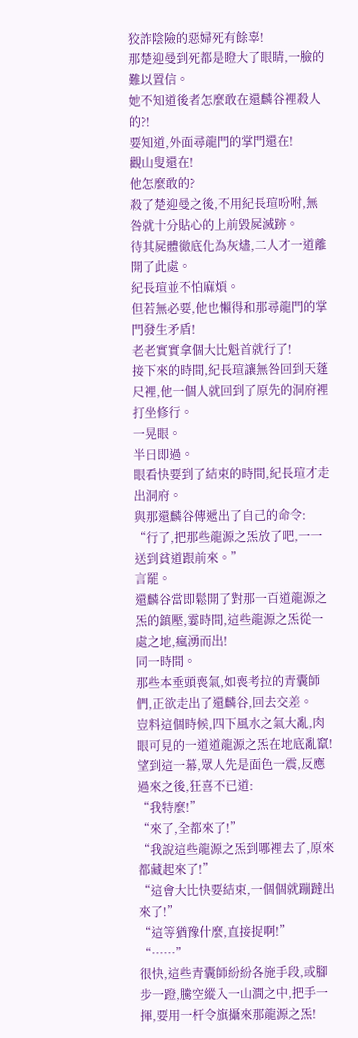狡詐陰險的惡婦死有餘辜!
那楚迎曼到死都是瞪大了眼睛,一臉的難以置信。
她不知道後者怎麼敢在還麟谷裡殺人的?!
要知道,外面尋龍門的掌門還在!
觀山叟還在!
他怎麼敢的?
殺了楚迎曼之後,不用紀長瑄吩咐,無咎就十分貼心的上前毀屍滅跡。
待其屍體徹底化為灰燼,二人才一道離開了此處。
紀長瑄並不怕麻煩。
但若無必要,他也懶得和那尋龍門的掌門發生矛盾!
老老實實拿個大比魁首就行了!
接下來的時間,紀長瑄讓無咎回到天蓬尺裡,他一個人就回到了原先的洞府裡打坐修行。
一晃眼。
半日即過。
眼看快要到了結束的時間,紀長瑄才走出洞府。
與那還麟谷傳遞出了自己的命令:
“行了,把那些龍源之炁放了吧,一一送到貧道跟前來。”
言罷。
還麟谷當即鬆開了對那一百道龍源之炁的鎮壓,霎時間,這些龍源之炁從一處之地,瘋湧而出!
同一時間。
那些本垂頭喪氣,如喪考拉的青囊師們,正欲走出了還麟谷,回去交差。
豈料這個時候,四下風水之氣大亂,肉眼可見的一道道龍源之炁在地底亂竄!
望到這一幕,眾人先是面色一震,反應過來之後,狂喜不已道:
“我特麼!”
“來了,全都來了!”
“我說這些龍源之炁到哪裡去了,原來都藏起來了!”
“這會大比快要結束,一個個就蹦躂出來了!”
“這等猶豫什麼,直接捉啊!”
“……”
很快,這些青囊師紛紛各施手段,或腳步一蹬,騰空縱入一山澗之中,把手一揮,要用一杆令旗攝來那龍源之炁!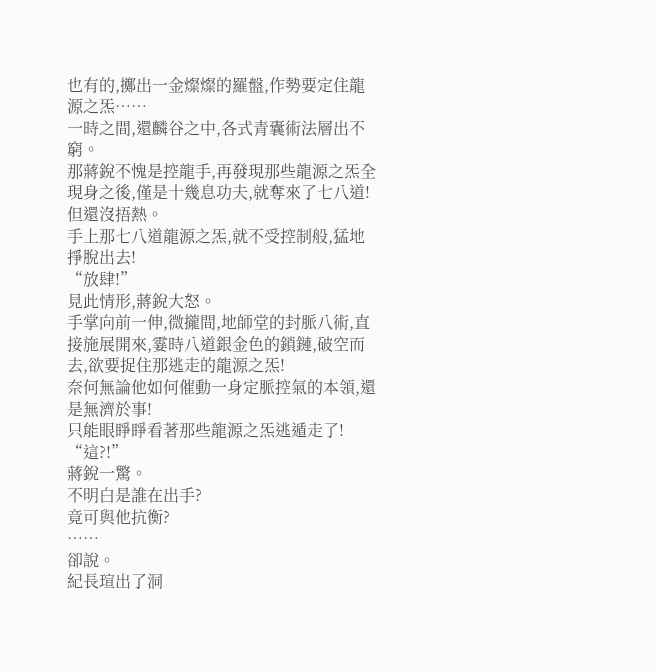也有的,擲出一金燦燦的羅盤,作勢要定住龍源之炁……
一時之間,還麟谷之中,各式青囊術法層出不窮。
那蔣銳不愧是控龍手,再發現那些龍源之炁全現身之後,僅是十幾息功夫,就奪來了七八道!
但還沒捂熱。
手上那七八道龍源之炁,就不受控制般,猛地掙脫出去!
“放肆!”
見此情形,蔣銳大怒。
手掌向前一伸,微攏間,地師堂的封脈八術,直接施展開來,霎時八道銀金色的鎖鏈,破空而去,欲要捉住那逃走的龍源之炁!
奈何無論他如何催動一身定脈控氣的本領,還是無濟於事!
只能眼睜睜看著那些龍源之炁逃遁走了!
“這?!”
蔣銳一驚。
不明白是誰在出手?
竟可與他抗衡?
……
卻說。
紀長瑄出了洞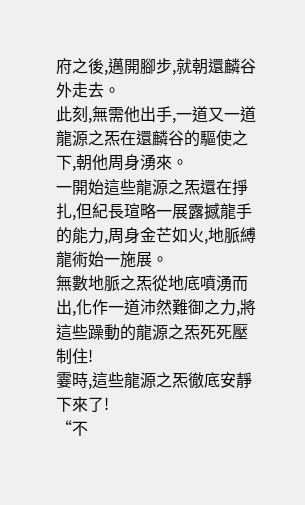府之後,邁開腳步,就朝還麟谷外走去。
此刻,無需他出手,一道又一道龍源之炁在還麟谷的驅使之下,朝他周身湧來。
一開始這些龍源之炁還在掙扎,但紀長瑄略一展露撼龍手的能力,周身金芒如火,地脈縛龍術始一施展。
無數地脈之炁從地底噴湧而出,化作一道沛然難御之力,將這些躁動的龍源之炁死死壓制住!
霎時,這些龍源之炁徹底安靜下來了!
“不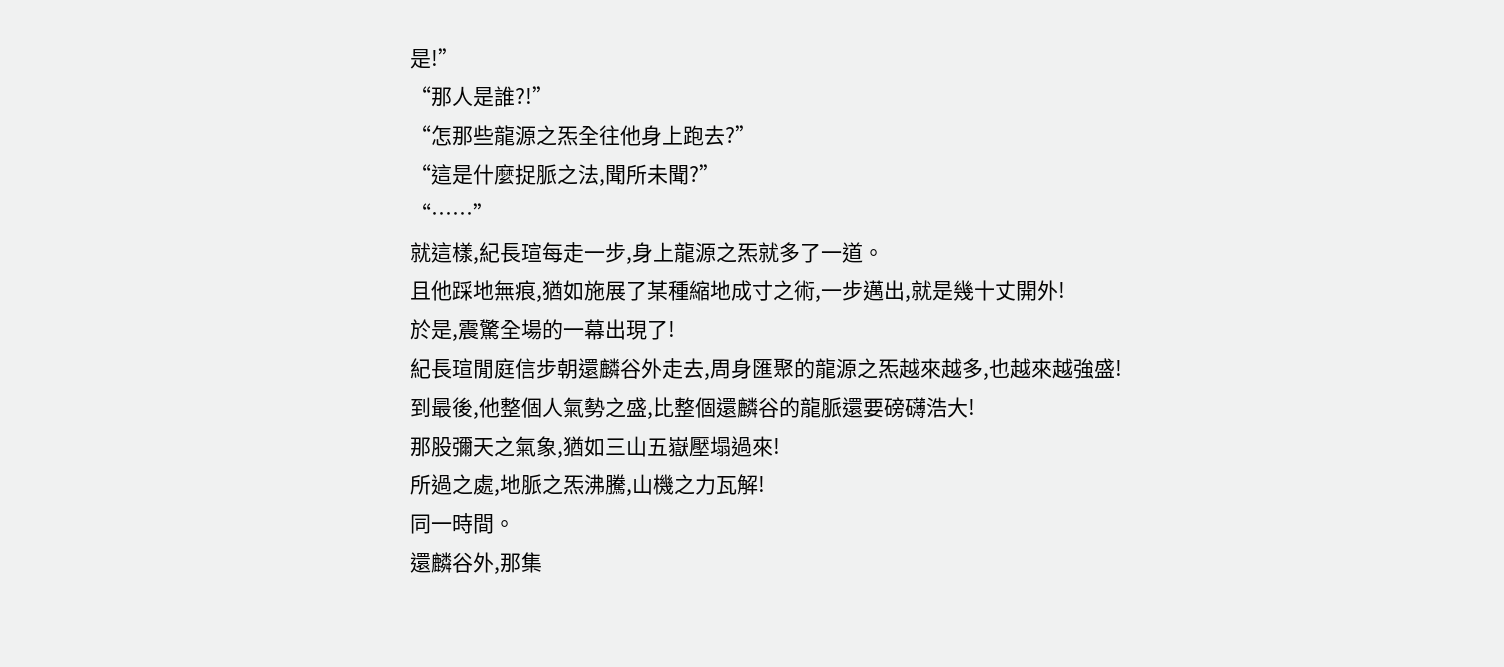是!”
“那人是誰?!”
“怎那些龍源之炁全往他身上跑去?”
“這是什麼捉脈之法,聞所未聞?”
“……”
就這樣,紀長瑄每走一步,身上龍源之炁就多了一道。
且他踩地無痕,猶如施展了某種縮地成寸之術,一步邁出,就是幾十丈開外!
於是,震驚全場的一幕出現了!
紀長瑄閒庭信步朝還麟谷外走去,周身匯聚的龍源之炁越來越多,也越來越強盛!
到最後,他整個人氣勢之盛,比整個還麟谷的龍脈還要磅礴浩大!
那股彌天之氣象,猶如三山五嶽壓塌過來!
所過之處,地脈之炁沸騰,山機之力瓦解!
同一時間。
還麟谷外,那集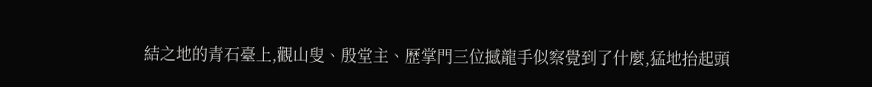結之地的青石臺上,觀山叟、殷堂主、歷掌門三位撼龍手似察覺到了什麼,猛地抬起頭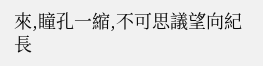來,瞳孔一縮,不可思議望向紀長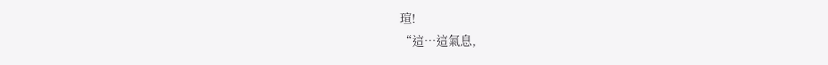瑄!
“這…這氣息,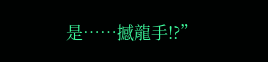是……撼龍手!?”